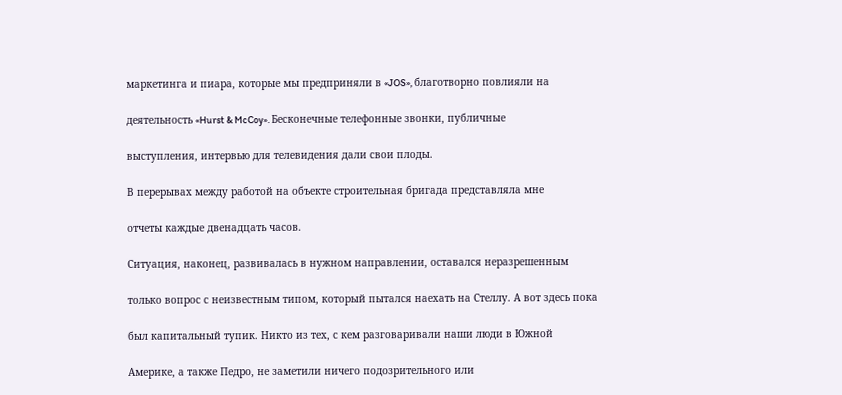маркетинга и пиара, которые мы предприняли в «JOS», благотворно повлияли на

деятельность «Hurst & McCoy». Бесконечные телефонные звонки, публичные

выступления, интервью для телевидения дали свои плоды.

В перерывах между работой на объекте строительная бригада представляла мне

отчеты каждые двенадцать часов.

Ситуация, наконец, развивалась в нужном направлении, оставался неразрешенным

только вопрос с неизвестным типом, который пытался наехать на Стеллу. А вот здесь пока

был капитальный тупик. Никто из тех, с кем разговаривали наши люди в Южной

Америке, а также Педро, не заметили ничего подозрительного или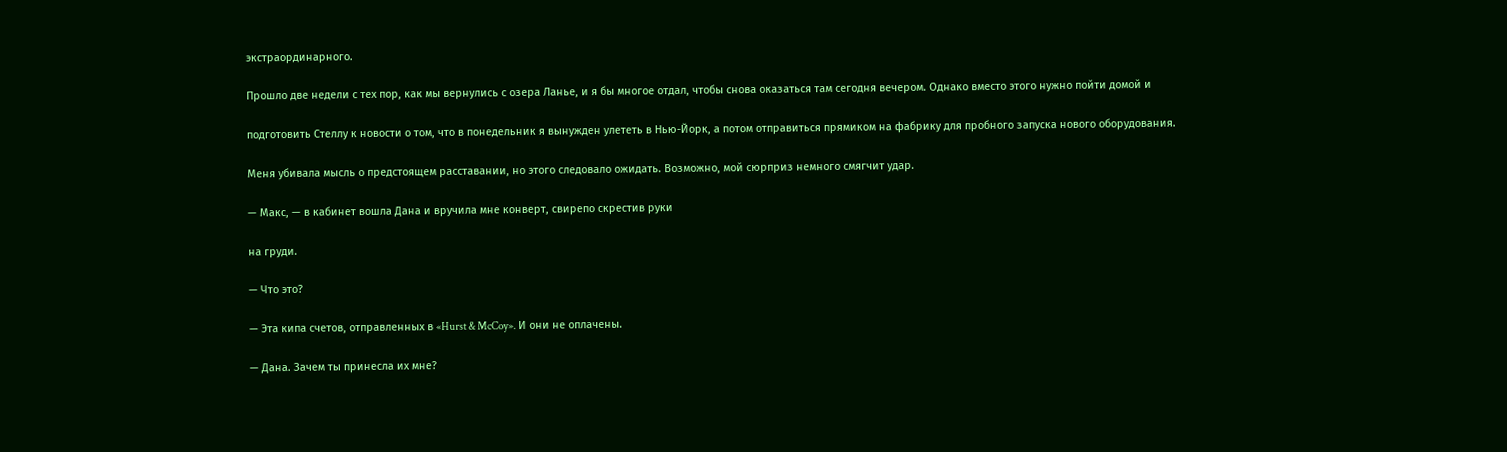экстраординарного.

Прошло две недели с тех пор, как мы вернулись с озера Ланье, и я бы многое отдал, чтобы снова оказаться там сегодня вечером. Однако вместо этого нужно пойти домой и

подготовить Стеллу к новости о том, что в понедельник я вынужден улететь в Нью-Йорк, а потом отправиться прямиком на фабрику для пробного запуска нового оборудования.

Меня убивала мысль о предстоящем расставании, но этого следовало ожидать. Возможно, мой сюрприз немного смягчит удар.

— Макс, — в кабинет вошла Дана и вручила мне конверт, свирепо скрестив руки

на груди.

— Что это?

— Эта кипа счетов, отправленных в «Hurst & McCoy». И они не оплачены.

— Дана. Зачем ты принесла их мне?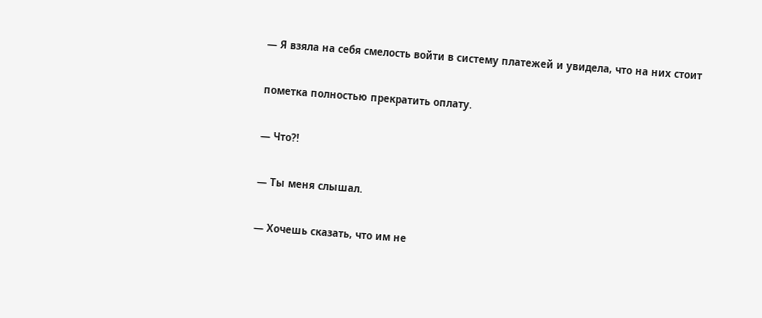— Я взяла на себя смелость войти в систему платежей и увидела, что на них стоит

пометка полностью прекратить оплату.

— Что?!

— Ты меня слышал.

— Хочешь сказать, что им не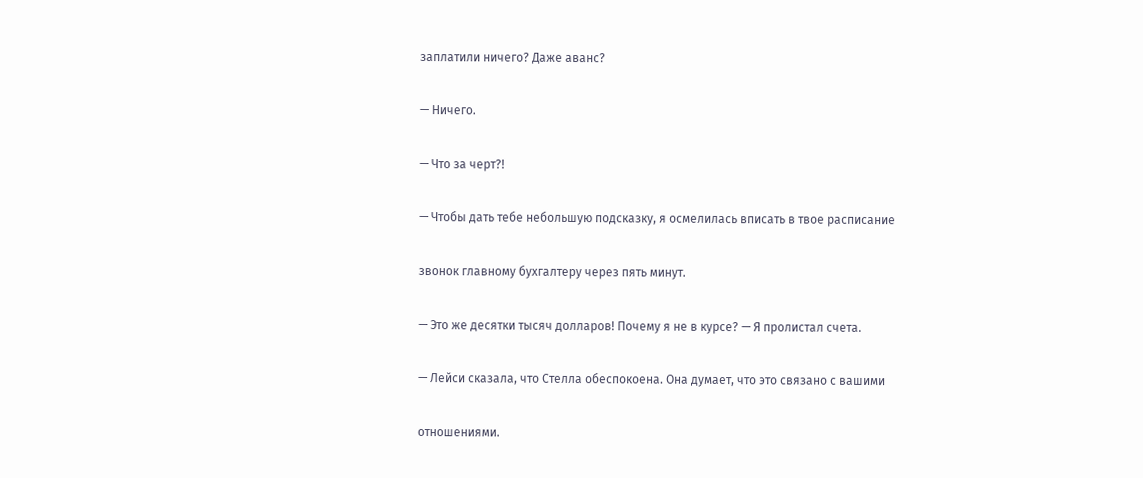заплатили ничего? Даже аванс?

— Ничего.

— Что за черт?!

— Чтобы дать тебе небольшую подсказку, я осмелилась вписать в твое расписание

звонок главному бухгалтеру через пять минут.

— Это же десятки тысяч долларов! Почему я не в курсе? — Я пролистал счета.

— Лейси сказала, что Стелла обеспокоена. Она думает, что это связано с вашими

отношениями.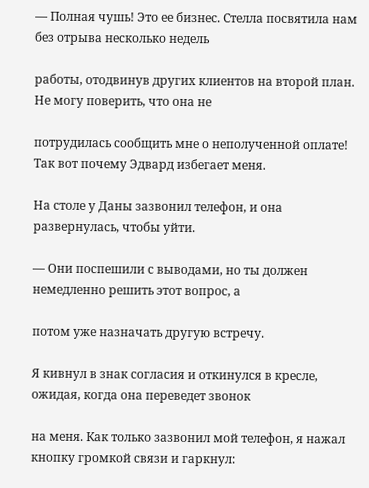— Полная чушь! Это ее бизнес. Стелла посвятила нам без отрыва несколько недель

работы, отодвинув других клиентов на второй план. Не могу поверить, что она не

потрудилась сообщить мне о неполученной оплате! Так вот почему Эдвард избегает меня.

На столе у Даны зазвонил телефон, и она развернулась, чтобы уйти.

— Они поспешили с выводами, но ты должен немедленно решить этот вопрос, а

потом уже назначать другую встречу.

Я кивнул в знак согласия и откинулся в кресле, ожидая, когда она переведет звонок

на меня. Как только зазвонил мой телефон, я нажал кнопку громкой связи и гаркнул: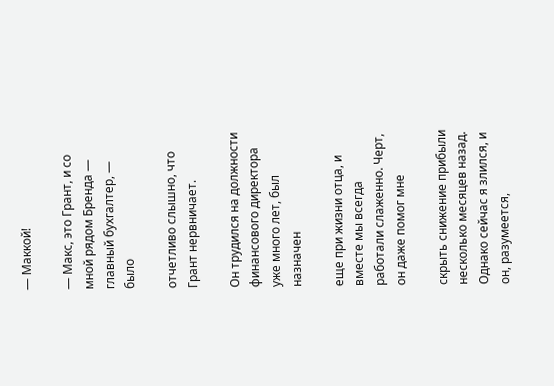— Маккой!

— Макс, это Грант, и со мной рядом Бренда — главный бухгалтер, — было

отчетливо слышно, что Грант нервничает.

Он трудился на должности финансового директора уже много лет, был назначен

еще при жизни отца, и вместе мы всегда работали слаженно. Черт, он даже помог мне

скрыть снижение прибыли несколько месяцев назад. Однако сейчас я злился, и он, разумеется,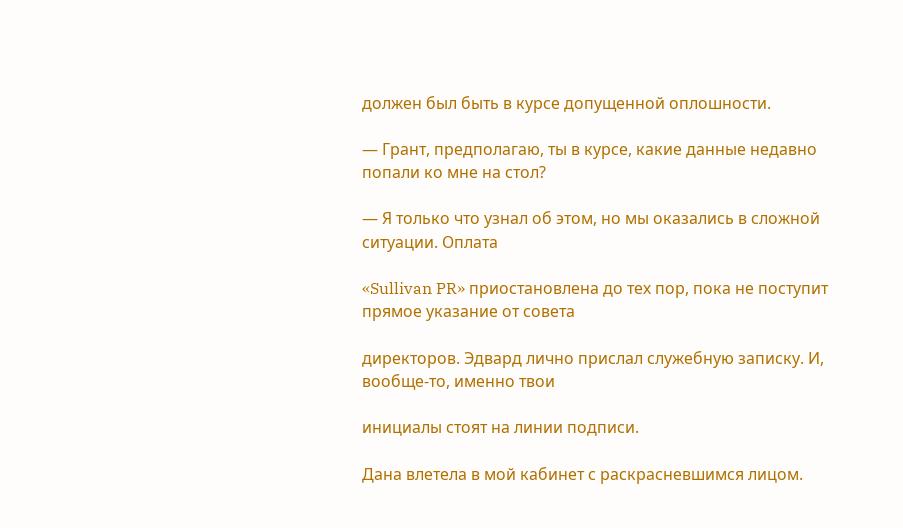должен был быть в курсе допущенной оплошности.

— Грант, предполагаю, ты в курсе, какие данные недавно попали ко мне на стол?

— Я только что узнал об этом, но мы оказались в сложной ситуации. Оплата

«Sullivan PR» приостановлена до тех пор, пока не поступит прямое указание от совета

директоров. Эдвард лично прислал служебную записку. И, вообще-то, именно твои

инициалы стоят на линии подписи.

Дана влетела в мой кабинет с раскрасневшимся лицом.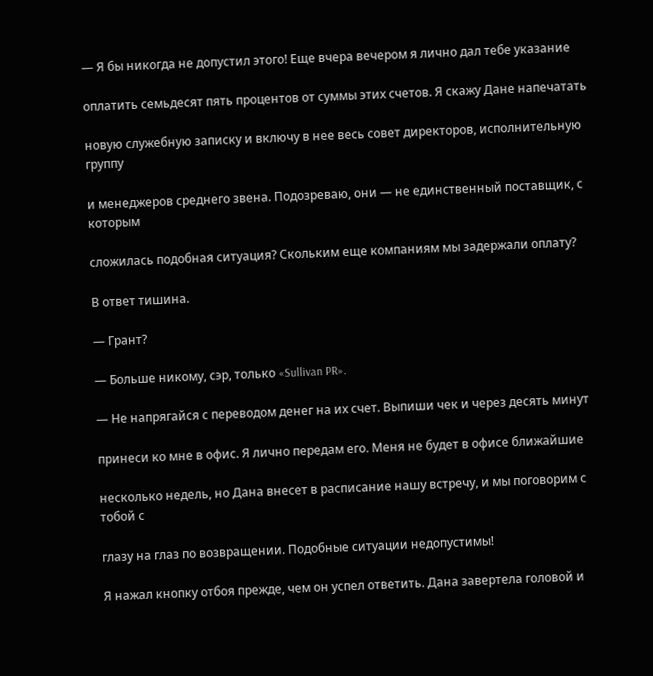— Я бы никогда не допустил этого! Еще вчера вечером я лично дал тебе указание

оплатить семьдесят пять процентов от суммы этих счетов. Я скажу Дане напечатать

новую служебную записку и включу в нее весь совет директоров, исполнительную группу

и менеджеров среднего звена. Подозреваю, они — не единственный поставщик, с которым

сложилась подобная ситуация? Скольким еще компаниям мы задержали оплату?

В ответ тишина.

— Грант?

— Больше никому, сэр, только «Sullivan PR».

— Не напрягайся с переводом денег на их счет. Выпиши чек и через десять минут

принеси ко мне в офис. Я лично передам его. Меня не будет в офисе ближайшие

несколько недель, но Дана внесет в расписание нашу встречу, и мы поговорим с тобой с

глазу на глаз по возвращении. Подобные ситуации недопустимы!

Я нажал кнопку отбоя прежде, чем он успел ответить. Дана завертела головой и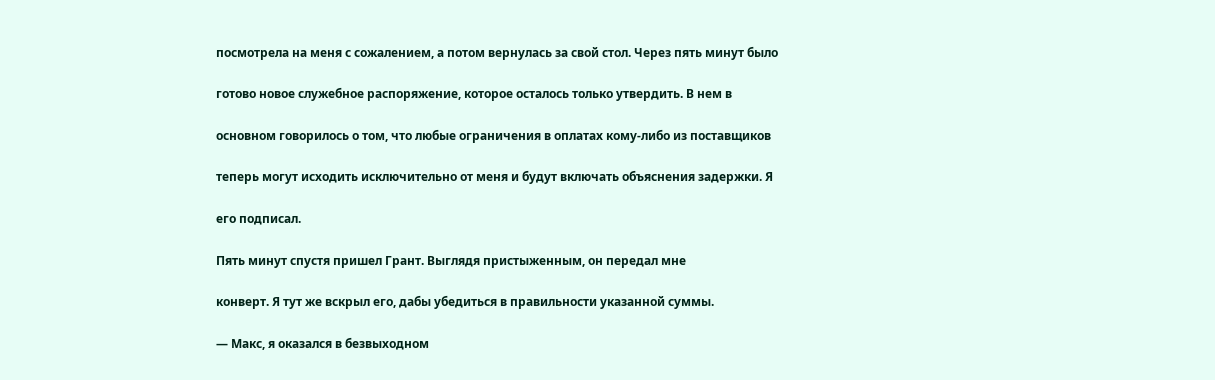посмотрела на меня с сожалением, а потом вернулась за свой стол. Через пять минут было

готово новое служебное распоряжение, которое осталось только утвердить. В нем в

основном говорилось о том, что любые ограничения в оплатах кому-либо из поставщиков

теперь могут исходить исключительно от меня и будут включать объяснения задержки. Я

его подписал.

Пять минут спустя пришел Грант. Выглядя пристыженным, он передал мне

конверт. Я тут же вскрыл его, дабы убедиться в правильности указанной суммы.

— Макс, я оказался в безвыходном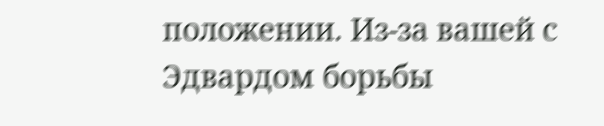положении. Из-за вашей с Эдвардом борьбы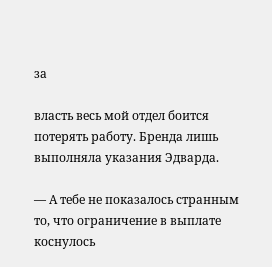за

власть весь мой отдел боится потерять работу. Бренда лишь выполняла указания Эдварда.

— А тебе не показалось странным то, что ограничение в выплате коснулось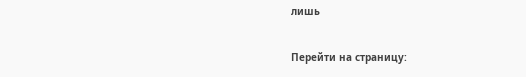лишь

Перейти на страницу: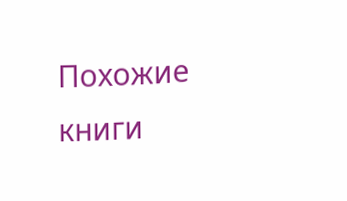Похожие книги